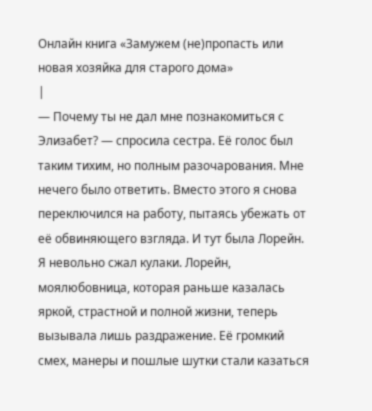Онлайн книга «Замужем (не)пропасть или новая хозяйка для старого дома»
|
— Почему ты не дал мне познакомиться с Элизабет? — спросила сестра. Её голос был таким тихим, но полным разочарования. Мне нечего было ответить. Вместо этого я снова переключился на работу, пытаясь убежать от её обвиняющего взгляда. И тут была Лорейн. Я невольно сжал кулаки. Лорейн, моялюбовница, которая раньше казалась яркой, страстной и полной жизни, теперь вызывала лишь раздражение. Её громкий смех, манеры и пошлые шутки стали казаться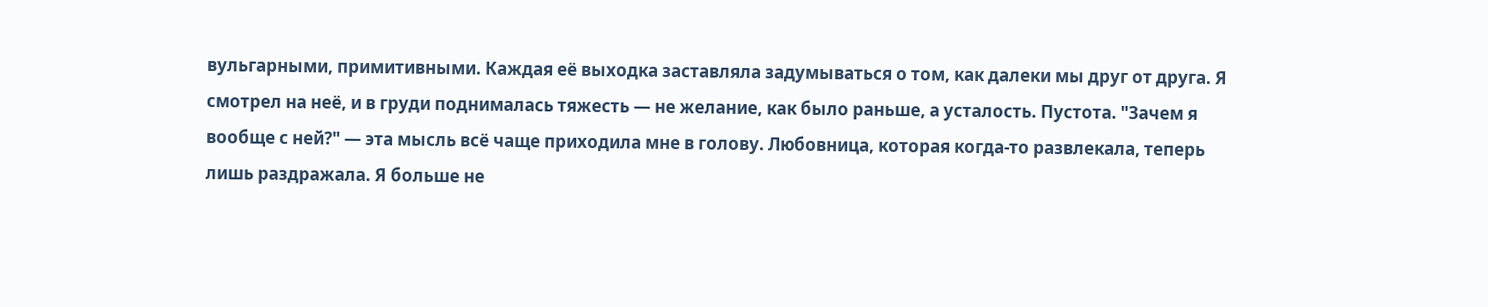вульгарными, примитивными. Каждая её выходка заставляла задумываться о том, как далеки мы друг от друга. Я смотрел на неё, и в груди поднималась тяжесть — не желание, как было раньше, а усталость. Пустота. "Зачем я вообще с ней?" — эта мысль всё чаще приходила мне в голову. Любовница, которая когда-то развлекала, теперь лишь раздражала. Я больше не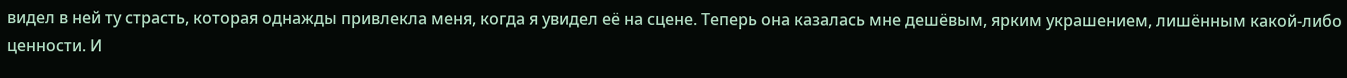видел в ней ту страсть, которая однажды привлекла меня, когда я увидел её на сцене. Теперь она казалась мне дешёвым, ярким украшением, лишённым какой-либо ценности. И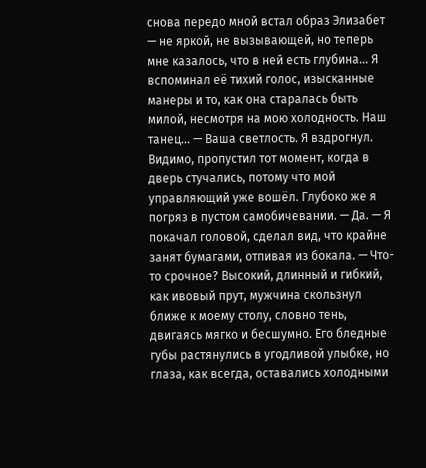снова передо мной встал образ Элизабет — не яркой, не вызывающей, но теперь мне казалось, что в ней есть глубина... Я вспоминал её тихий голос, изысканные манеры и то, как она старалась быть милой, несмотря на мою холодность. Наш танец… — Ваша светлость. Я вздрогнул. Видимо, пропустил тот момент, когда в дверь стучались, потому что мой управляющий уже вошёл. Глубоко же я погряз в пустом самобичевании. — Да. — Я покачал головой, сделал вид, что крайне занят бумагами, отпивая из бокала. — Что-то срочное? Высокий, длинный и гибкий, как ивовый прут, мужчина скользнул ближе к моему столу, словно тень, двигаясь мягко и бесшумно. Его бледные губы растянулись в угодливой улыбке, но глаза, как всегда, оставались холодными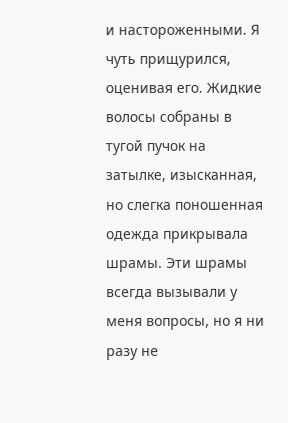и настороженными. Я чуть прищурился, оценивая его. Жидкие волосы собраны в тугой пучок на затылке, изысканная, но слегка поношенная одежда прикрывала шрамы. Эти шрамы всегда вызывали у меня вопросы, но я ни разу не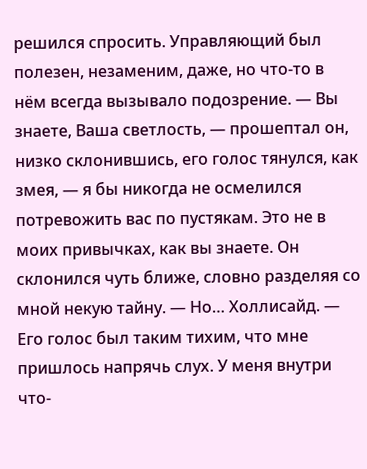решился спросить. Управляющий был полезен, незаменим, даже, но что-то в нём всегда вызывало подозрение. — Вы знаете, Ваша светлость, — прошептал он, низко склонившись, его голос тянулся, как змея, — я бы никогда не осмелился потревожить вас по пустякам. Это не в моих привычках, как вы знаете. Он склонился чуть ближе, словно разделяя со мной некую тайну. — Но… Холлисайд. — Его голос был таким тихим, что мне пришлось напрячь слух. У меня внутри что-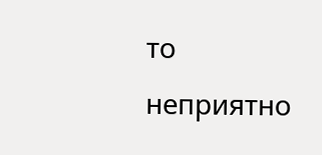то неприятно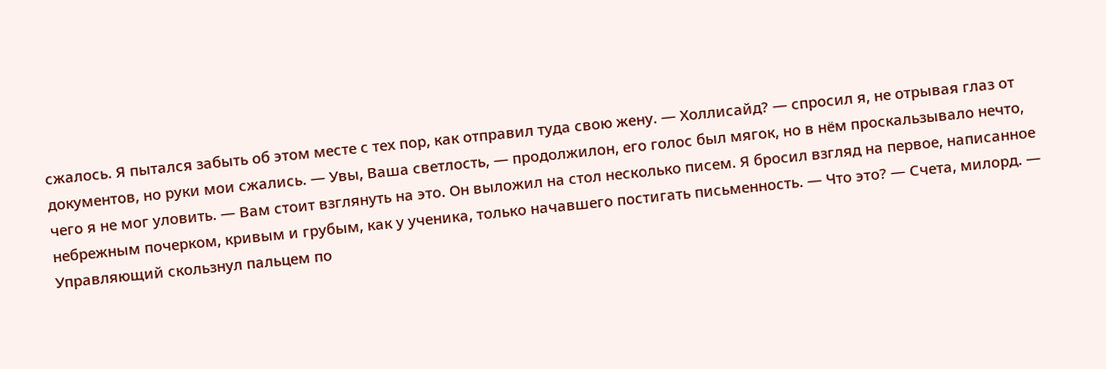сжалось. Я пытался забыть об этом месте с тех пор, как отправил туда свою жену. — Холлисайд? — спросил я, не отрывая глаз от документов, но руки мои сжались. — Увы, Ваша светлость, — продолжилон, его голос был мягок, но в нём проскальзывало нечто, чего я не мог уловить. — Вам стоит взглянуть на это. Он выложил на стол несколько писем. Я бросил взгляд на первое, написанное небрежным почерком, кривым и грубым, как у ученика, только начавшего постигать письменность. — Что это? — Счета, милорд. — Управляющий скользнул пальцем по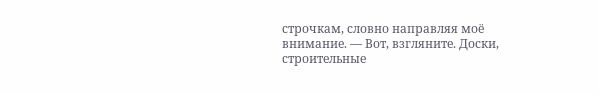строчкам, словно направляя моё внимание. — Вот, взгляните. Доски, строительные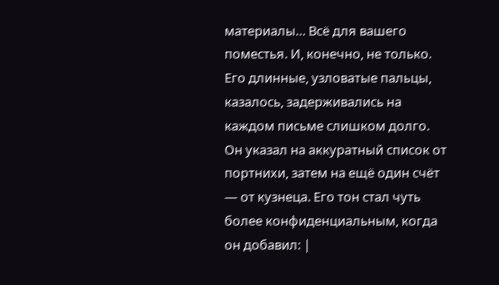материалы… Всё для вашего поместья. И, конечно, не только. Его длинные, узловатые пальцы, казалось, задерживались на каждом письме слишком долго. Он указал на аккуратный список от портнихи, затем на ещё один счёт — от кузнеца. Его тон стал чуть более конфиденциальным, когда он добавил: |